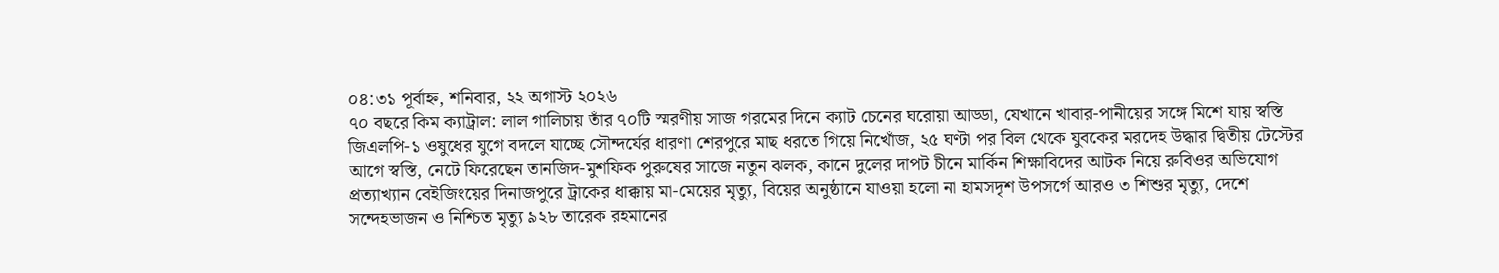০৪:৩১ পূর্বাহ্ন, শনিবার, ২২ অগাস্ট ২০২৬
৭০ বছরে কিম ক্যাট্রাল: লাল গালিচায় তাঁর ৭০টি স্মরণীয় সাজ গরমের দিনে ক্যাট চেনের ঘরোয়া আড্ডা, যেখানে খাবার-পানীয়ের সঙ্গে মিশে যায় স্বস্তি জিএলপি-১ ওষুধের যুগে বদলে যাচ্ছে সৌন্দর্যের ধারণা শেরপুরে মাছ ধরতে গিয়ে নিখোঁজ, ২৫ ঘণ্টা পর বিল থেকে যুবকের মরদেহ উদ্ধার দ্বিতীয় টেস্টের আগে স্বস্তি, নেটে ফিরেছেন তানজিদ-মুশফিক পুরুষের সাজে নতুন ঝলক, কানে দুলের দাপট চীনে মার্কিন শিক্ষাবিদের আটক নিয়ে রুবিওর অভিযোগ প্রত্যাখ্যান বেইজিংয়ের দিনাজপুরে ট্রাকের ধাক্কায় মা-মেয়ের মৃত্যু, বিয়ের অনুষ্ঠানে যাওয়া হলো না হামসদৃশ উপসর্গে আরও ৩ শিশুর মৃত্যু, দেশে সন্দেহভাজন ও নিশ্চিত মৃত্যু ৯২৮ তারেক রহমানের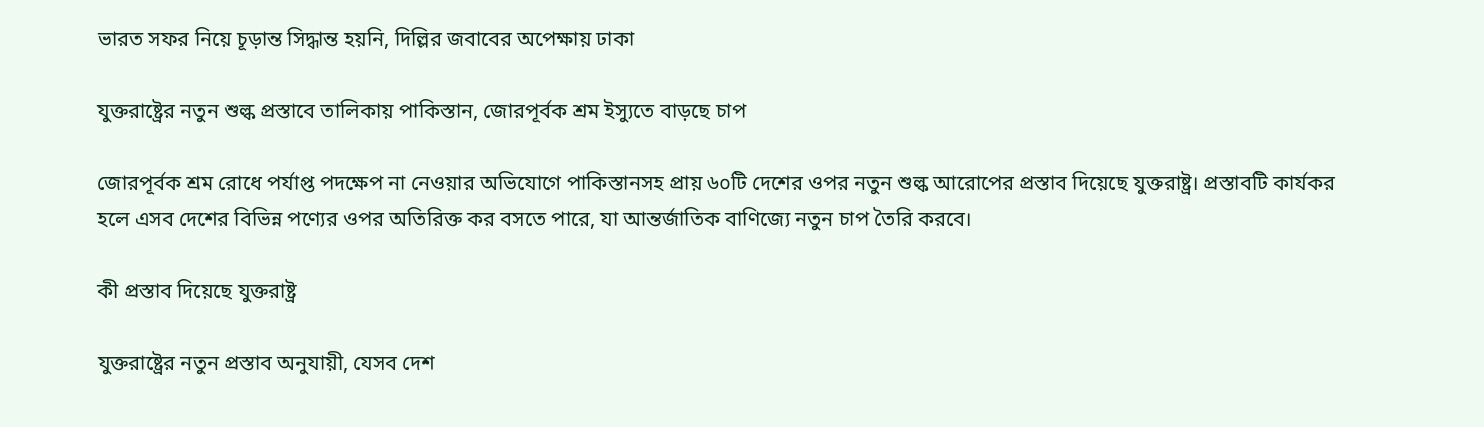ভারত সফর নিয়ে চূড়ান্ত সিদ্ধান্ত হয়নি, দিল্লির জবাবের অপেক্ষায় ঢাকা

যুক্তরাষ্ট্রের নতুন শুল্ক প্রস্তাবে তালিকায় পাকিস্তান, জোরপূর্বক শ্রম ইস্যুতে বাড়ছে চাপ

জোরপূর্বক শ্রম রোধে পর্যাপ্ত পদক্ষেপ না নেওয়ার অভিযোগে পাকিস্তানসহ প্রায় ৬০টি দেশের ওপর নতুন শুল্ক আরোপের প্রস্তাব দিয়েছে যুক্তরাষ্ট্র। প্রস্তাবটি কার্যকর হলে এসব দেশের বিভিন্ন পণ্যের ওপর অতিরিক্ত কর বসতে পারে, যা আন্তর্জাতিক বাণিজ্যে নতুন চাপ তৈরি করবে।

কী প্রস্তাব দিয়েছে যুক্তরাষ্ট্র

যুক্তরাষ্ট্রের নতুন প্রস্তাব অনুযায়ী, যেসব দেশ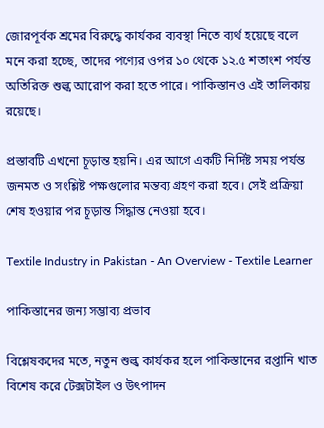জোরপূর্বক শ্রমের বিরুদ্ধে কার্যকর ব্যবস্থা নিতে ব্যর্থ হয়েছে বলে মনে করা হচ্ছে, তাদের পণ্যের ওপর ১০ থেকে ১২.৫ শতাংশ পর্যন্ত অতিরিক্ত শুল্ক আরোপ করা হতে পারে। পাকিস্তানও এই তালিকায় রয়েছে।

প্রস্তাবটি এখনো চূড়ান্ত হয়নি। এর আগে একটি নির্দিষ্ট সময় পর্যন্ত জনমত ও সংশ্লিষ্ট পক্ষগুলোর মন্তব্য গ্রহণ করা হবে। সেই প্রক্রিয়া শেষ হওয়ার পর চূড়ান্ত সিদ্ধান্ত নেওয়া হবে।

Textile Industry in Pakistan - An Overview - Textile Learner

পাকিস্তানের জন্য সম্ভাব্য প্রভাব

বিশ্লেষকদের মতে, নতুন শুল্ক কার্যকর হলে পাকিস্তানের রপ্তানি খাত বিশেষ করে টেক্সটাইল ও উৎপাদন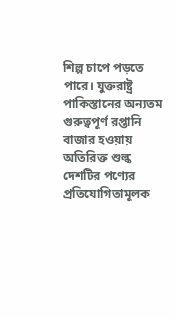শিল্প চাপে পড়তে পারে। যুক্তরাষ্ট্র পাকিস্তানের অন্যতম গুরুত্বপূর্ণ রপ্তানি বাজার হওয়ায় অতিরিক্ত শুল্ক দেশটির পণ্যের প্রতিযোগিতামূলক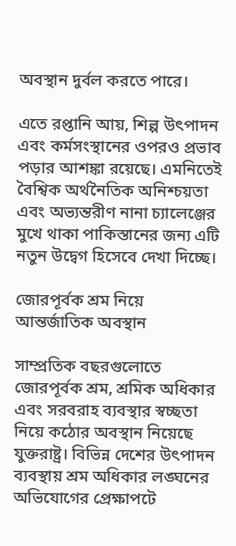অবস্থান দুর্বল করতে পারে।

এতে রপ্তানি আয়, শিল্প উৎপাদন এবং কর্মসংস্থানের ওপরও প্রভাব পড়ার আশঙ্কা রয়েছে। এমনিতেই বৈশ্বিক অর্থনৈতিক অনিশ্চয়তা এবং অভ্যন্তরীণ নানা চ্যালেঞ্জের মুখে থাকা পাকিস্তানের জন্য এটি নতুন উদ্বেগ হিসেবে দেখা দিচ্ছে।

জোরপূর্বক শ্রম নিয়ে আন্তর্জাতিক অবস্থান

সাম্প্রতিক বছরগুলোতে জোরপূর্বক শ্রম, শ্রমিক অধিকার এবং সরবরাহ ব্যবস্থার স্বচ্ছতা নিয়ে কঠোর অবস্থান নিয়েছে যুক্তরাষ্ট্র। বিভিন্ন দেশের উৎপাদন ব্যবস্থায় শ্রম অধিকার লঙ্ঘনের অভিযোগের প্রেক্ষাপটে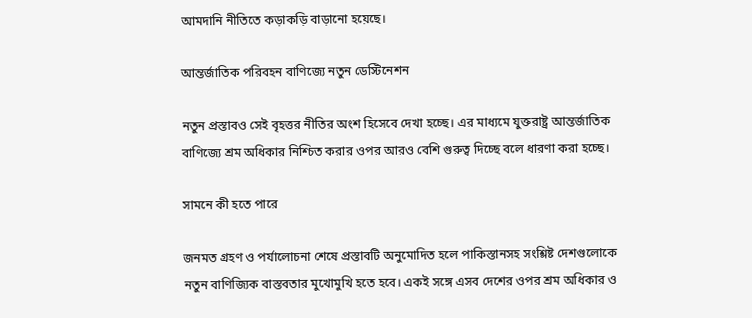আমদানি নীতিতে কড়াকড়ি বাড়ানো হয়েছে।

আন্তর্জাতিক পরিবহন বাণিজ্যে নতুন ডেস্টিনেশন

নতুন প্রস্তাবও সেই বৃহত্তর নীতির অংশ হিসেবে দেখা হচ্ছে। এর মাধ্যমে যুক্তরাষ্ট্র আন্তর্জাতিক বাণিজ্যে শ্রম অধিকার নিশ্চিত করার ওপর আরও বেশি গুরুত্ব দিচ্ছে বলে ধারণা করা হচ্ছে।

সামনে কী হতে পারে

জনমত গ্রহণ ও পর্যালোচনা শেষে প্রস্তাবটি অনুমোদিত হলে পাকিস্তানসহ সংশ্লিষ্ট দেশগুলোকে নতুন বাণিজ্যিক বাস্তবতার মুখোমুখি হতে হবে। একই সঙ্গে এসব দেশের ওপর শ্রম অধিকার ও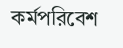কর্মপরিবেশ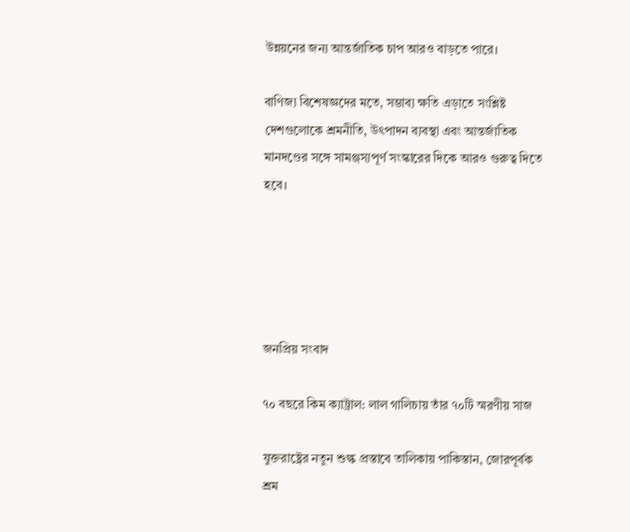উন্নয়নের জন্য আন্তর্জাতিক চাপ আরও বাড়তে পারে।

বাণিজ্য বিশেষজ্ঞদের মতে, সম্ভাব্য ক্ষতি এড়াতে সংশ্লিষ্ট দেশগুলোকে শ্রমনীতি, উৎপাদন ব্যবস্থা এবং আন্তর্জাতিক মানদণ্ডের সঙ্গে সামঞ্জস্যপূর্ণ সংস্কারের দিকে আরও গুরুত্ব দিতে হবে।





জনপ্রিয় সংবাদ

৭০ বছরে কিম ক্যাট্রাল: লাল গালিচায় তাঁর ৭০টি স্মরণীয় সাজ

যুক্তরাষ্ট্রের নতুন শুল্ক প্রস্তাবে তালিকায় পাকিস্তান, জোরপূর্বক শ্রম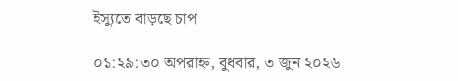ইস্যুতে বাড়ছে চাপ

০১:২৯:৩০ অপরাহ্ন, বুধবার, ৩ জুন ২০২৬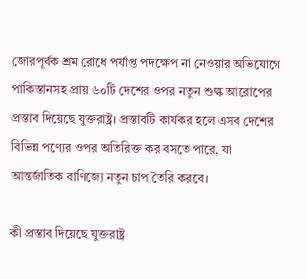জোরপূর্বক শ্রম রোধে পর্যাপ্ত পদক্ষেপ না নেওয়ার অভিযোগে পাকিস্তানসহ প্রায় ৬০টি দেশের ওপর নতুন শুল্ক আরোপের প্রস্তাব দিয়েছে যুক্তরাষ্ট্র। প্রস্তাবটি কার্যকর হলে এসব দেশের বিভিন্ন পণ্যের ওপর অতিরিক্ত কর বসতে পারে, যা আন্তর্জাতিক বাণিজ্যে নতুন চাপ তৈরি করবে।

কী প্রস্তাব দিয়েছে যুক্তরাষ্ট্র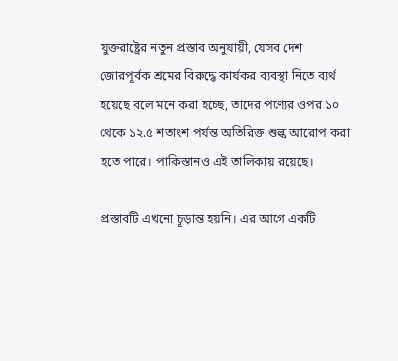যুক্তরাষ্ট্রের নতুন প্রস্তাব অনুযায়ী, যেসব দেশ জোরপূর্বক শ্রমের বিরুদ্ধে কার্যকর ব্যবস্থা নিতে ব্যর্থ হয়েছে বলে মনে করা হচ্ছে, তাদের পণ্যের ওপর ১০ থেকে ১২.৫ শতাংশ পর্যন্ত অতিরিক্ত শুল্ক আরোপ করা হতে পারে। পাকিস্তানও এই তালিকায় রয়েছে।

প্রস্তাবটি এখনো চূড়ান্ত হয়নি। এর আগে একটি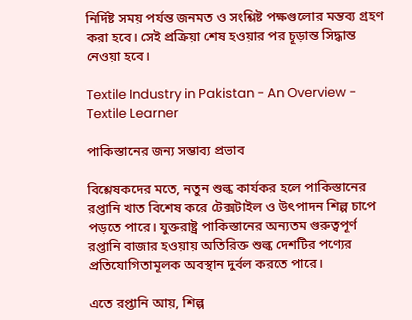নির্দিষ্ট সময় পর্যন্ত জনমত ও সংশ্লিষ্ট পক্ষগুলোর মন্তব্য গ্রহণ করা হবে। সেই প্রক্রিয়া শেষ হওয়ার পর চূড়ান্ত সিদ্ধান্ত নেওয়া হবে।

Textile Industry in Pakistan - An Overview - Textile Learner

পাকিস্তানের জন্য সম্ভাব্য প্রভাব

বিশ্লেষকদের মতে, নতুন শুল্ক কার্যকর হলে পাকিস্তানের রপ্তানি খাত বিশেষ করে টেক্সটাইল ও উৎপাদন শিল্প চাপে পড়তে পারে। যুক্তরাষ্ট্র পাকিস্তানের অন্যতম গুরুত্বপূর্ণ রপ্তানি বাজার হওয়ায় অতিরিক্ত শুল্ক দেশটির পণ্যের প্রতিযোগিতামূলক অবস্থান দুর্বল করতে পারে।

এতে রপ্তানি আয়, শিল্প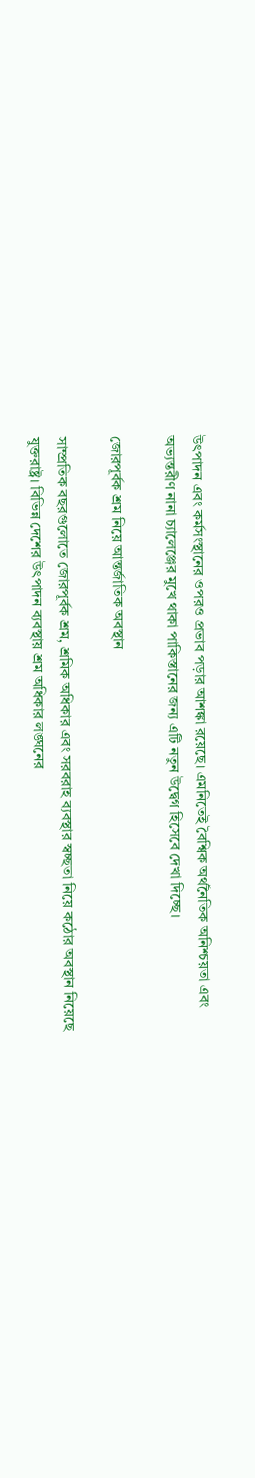উৎপাদন এবং কর্মসংস্থানের ওপরও প্রভাব পড়ার আশঙ্কা রয়েছে। এমনিতেই বৈশ্বিক অর্থনৈতিক অনিশ্চয়তা এবং অভ্যন্তরীণ নানা চ্যালেঞ্জের মুখে থাকা পাকিস্তানের জন্য এটি নতুন উদ্বেগ হিসেবে দেখা দিচ্ছে।

জোরপূর্বক শ্রম নিয়ে আন্তর্জাতিক অবস্থান

সাম্প্রতিক বছরগুলোতে জোরপূর্বক শ্রম, শ্রমিক অধিকার এবং সরবরাহ ব্যবস্থার স্বচ্ছতা নিয়ে কঠোর অবস্থান নিয়েছে যুক্তরাষ্ট্র। বিভিন্ন দেশের উৎপাদন ব্যবস্থায় শ্রম অধিকার লঙ্ঘনের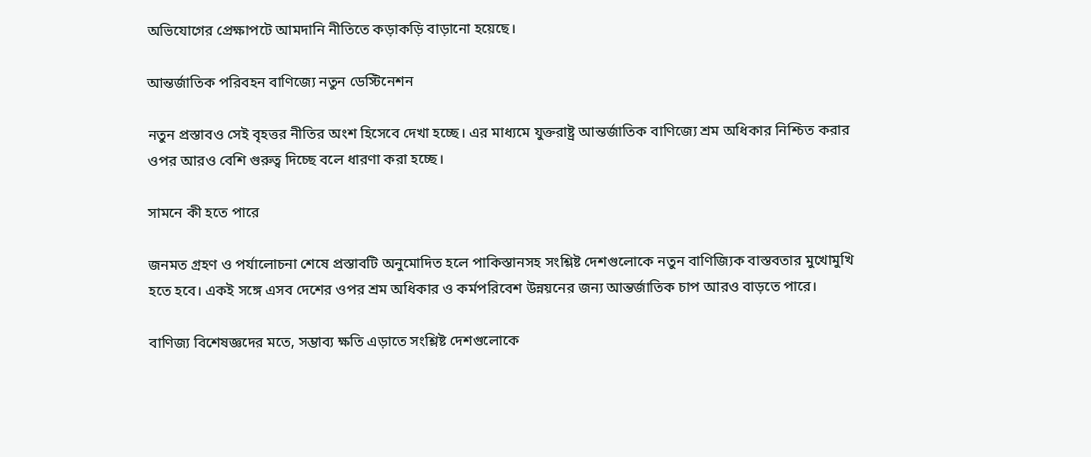অভিযোগের প্রেক্ষাপটে আমদানি নীতিতে কড়াকড়ি বাড়ানো হয়েছে।

আন্তর্জাতিক পরিবহন বাণিজ্যে নতুন ডেস্টিনেশন

নতুন প্রস্তাবও সেই বৃহত্তর নীতির অংশ হিসেবে দেখা হচ্ছে। এর মাধ্যমে যুক্তরাষ্ট্র আন্তর্জাতিক বাণিজ্যে শ্রম অধিকার নিশ্চিত করার ওপর আরও বেশি গুরুত্ব দিচ্ছে বলে ধারণা করা হচ্ছে।

সামনে কী হতে পারে

জনমত গ্রহণ ও পর্যালোচনা শেষে প্রস্তাবটি অনুমোদিত হলে পাকিস্তানসহ সংশ্লিষ্ট দেশগুলোকে নতুন বাণিজ্যিক বাস্তবতার মুখোমুখি হতে হবে। একই সঙ্গে এসব দেশের ওপর শ্রম অধিকার ও কর্মপরিবেশ উন্নয়নের জন্য আন্তর্জাতিক চাপ আরও বাড়তে পারে।

বাণিজ্য বিশেষজ্ঞদের মতে, সম্ভাব্য ক্ষতি এড়াতে সংশ্লিষ্ট দেশগুলোকে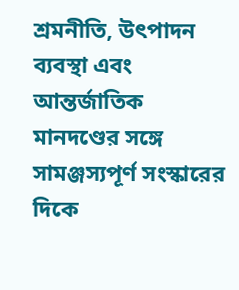শ্রমনীতি, উৎপাদন ব্যবস্থা এবং আন্তর্জাতিক মানদণ্ডের সঙ্গে সামঞ্জস্যপূর্ণ সংস্কারের দিকে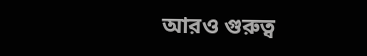আরও গুরুত্ব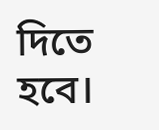দিতে হবে।